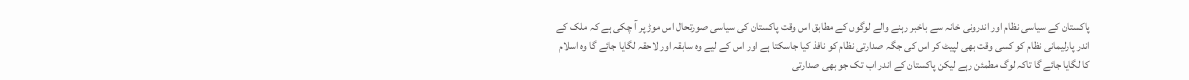پاکستان کے سیاسی نظام اور اندرونی خانہ سے باخبر رہنے والے لوگوں کے مطابق اس وقت پاکستان کی سیاسی صورتحال اس موڑ پر آ چکی ہے کہ ملک کے اندر پارلیمانی نظام کو کسی وقت بھی لپیٹ کر اس کی جگہ صدارتی نظام کو نافذ کیا جاسکتا ہے اور اس کے لیے وہ سابقہ اور لاحقہ لگایا جائے گا وہ اسلام کا لگایا جائے گا تاکہ لوگ مطمئن رہے لیکن پاکستان کے اندر اب تک جو بھی صدارتی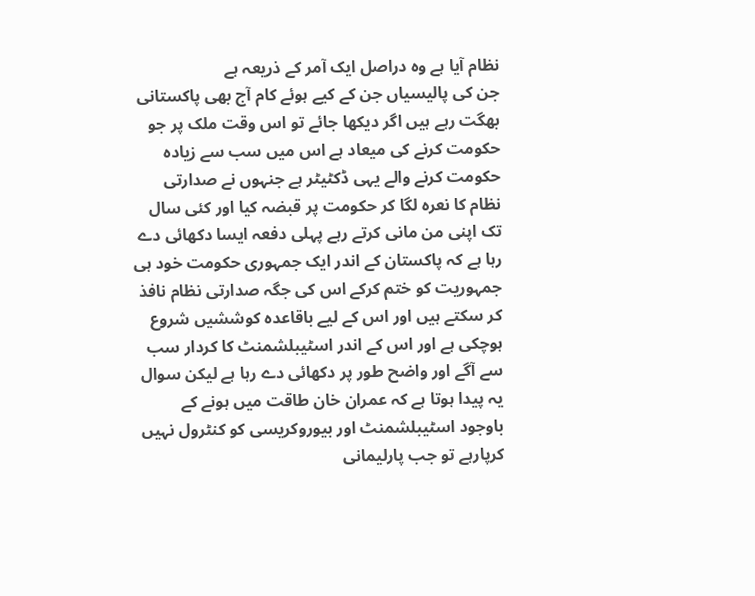نظام آیا ہے وہ دراصل ایک آمر کے ذریعہ ہے
جن کی پالیسیاں جن کے کیے ہوئے کام آج بھی پاکستانی بھگت رہے ہیں اگر دیکھا جائے تو اس وقت ملک پر جو حکومت کرنے کی میعاد ہے اس میں سب سے زیادہ حکومت کرنے والے یہی ڈکٹیٹر ہے جنہوں نے صدارتی نظام کا نعرہ لگا کر حکومت پر قبضہ کیا اور کئی سال تک اپنی من مانی کرتے رہے پہلی دفعہ ایسا دکھائی دے رہا ہے کہ پاکستان کے اندر ایک جمہوری حکومت خود ہی جمہوریت کو ختم کرکے اس کی جگہ صدارتی نظام نافذ کر سکتے ہیں اور اس کے لیے باقاعدہ کوششیں شروع ہوچکی ہے اور اس کے اندر اسٹیبلشمنٹ کا کردار سب سے آگے اور واضح طور پر دکھائی دے رہا ہے لیکن سوال یہ پیدا ہوتا ہے کہ عمران خان طاقت میں ہونے کے باوجود اسٹیبلشمنٹ اور بیوروکریسی کو کنٹرول نہیں کرپارہے تو جب پارلیمانی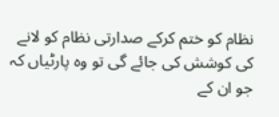نظام کو ختم کرکے صدارتی نظام کو لانے کی کوشش کی جائے گی تو وہ پارٹیاں کہ جو ان کے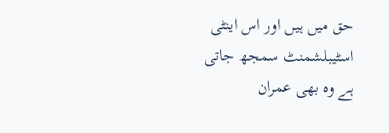حق میں ہیں اور اس اینٹی اسٹیبلشمنٹ سمجھ جاتی ہے وہ بھی عمران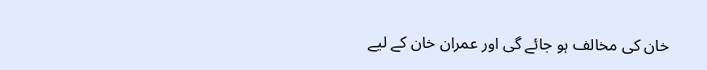خان کی مخالف ہو جائے گی اور عمران خان کے لیے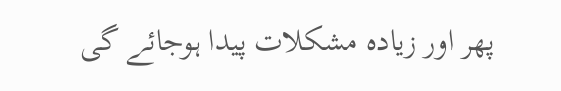پھر اور زیادہ مشکلات پیدا ہوجائے گی